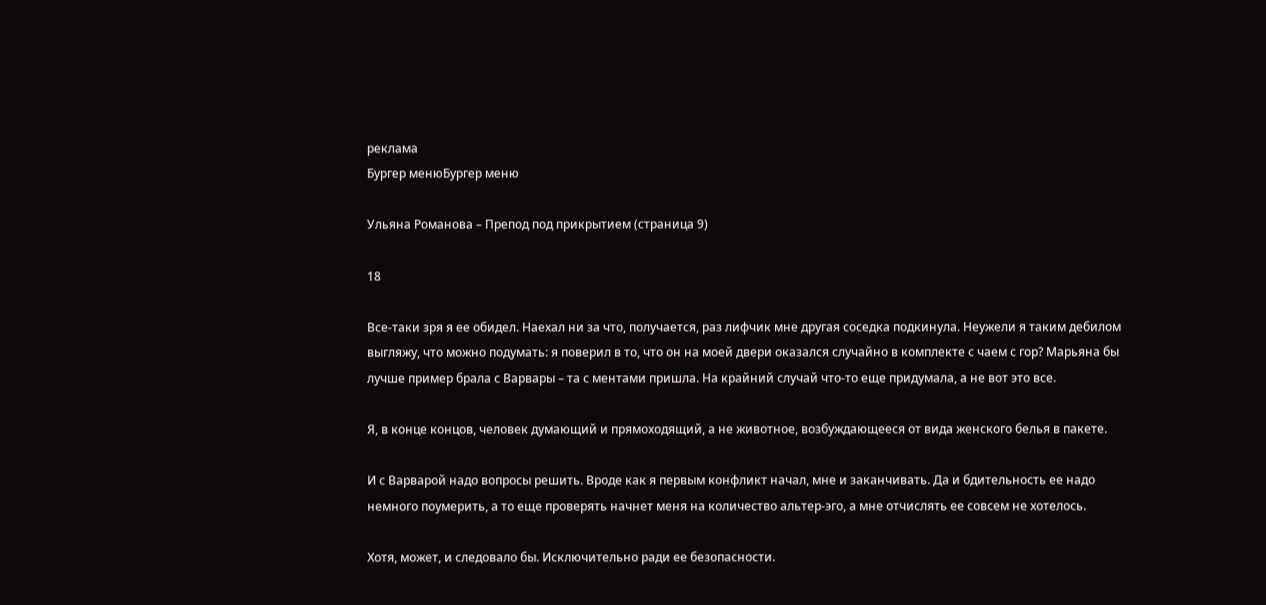реклама
Бургер менюБургер меню

Ульяна Романова – Препод под прикрытием (страница 9)

18

Все-таки зря я ее обидел. Наехал ни за что, получается, раз лифчик мне другая соседка подкинула. Неужели я таким дебилом выгляжу, что можно подумать: я поверил в то, что он на моей двери оказался случайно в комплекте с чаем с гор? Марьяна бы лучше пример брала с Варвары – та с ментами пришла. На крайний случай что-то еще придумала, а не вот это все.

Я, в конце концов, человек думающий и прямоходящий, а не животное, возбуждающееся от вида женского белья в пакете.

И с Варварой надо вопросы решить. Вроде как я первым конфликт начал, мне и заканчивать. Да и бдительность ее надо немного поумерить, а то еще проверять начнет меня на количество альтер-эго, а мне отчислять ее совсем не хотелось.

Хотя, может, и следовало бы. Исключительно ради ее безопасности.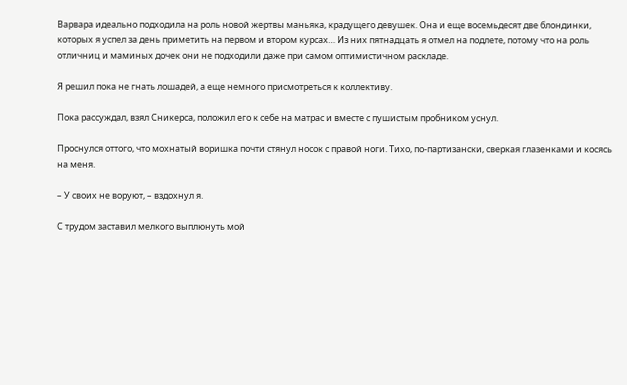Варвара идеально подходила на роль новой жертвы маньяка, крадущего девушек. Она и еще восемьдесят две блондинки, которых я успел за день приметить на первом и втором курсах… Из них пятнадцать я отмел на подлете, потому что на роль отличниц и маминых дочек они не подходили даже при самом оптимистичном раскладе.

Я решил пока не гнать лошадей, а еще немного присмотреться к коллективу.

Пока рассуждал, взял Сникерса, положил его к себе на матрас и вместе с пушистым пробником уснул.

Проснулся оттого, что мохнатый воришка почти стянул носок с правой ноги. Тихо, по-партизански, сверкая глазенками и косясь на меня.

– У своих не воруют, – вздохнул я.

С трудом заставил мелкого выплюнуть мой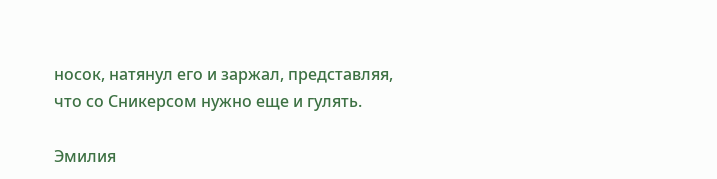носок, натянул его и заржал, представляя, что со Сникерсом нужно еще и гулять.

Эмилия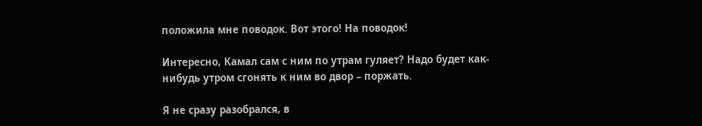положила мне поводок. Вот этого! На поводок!

Интересно, Камал сам с ним по утрам гуляет? Надо будет как-нибудь утром сгонять к ним во двор – поржать.

Я не сразу разобрался, в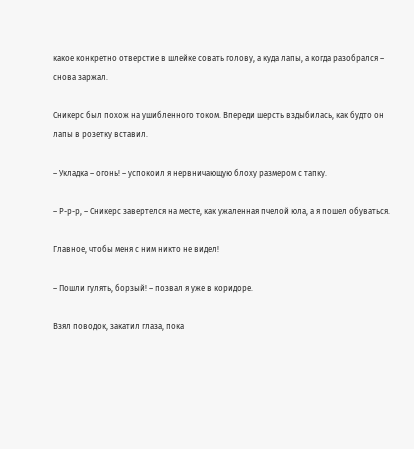какое конкретно отверстие в шлейке совать голову, а куда лапы, а когда разобрался – снова заржал.

Сникерс был похож на ушибленного током. Впереди шерсть вздыбилась, как будто он лапы в розетку вставил.

– Укладка – огонь! – успокоил я нервничающую блоху размером с тапку.

– Р-р-р, – Сникерс завертелся на месте, как ужаленная пчелой юла, а я пошел обуваться.

Главное, чтобы меня с ним никто не видел!

– Пошли гулять, борзый! – позвал я уже в коридоре.

Взял поводок, закатил глаза, пока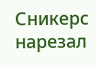Сникерс нарезал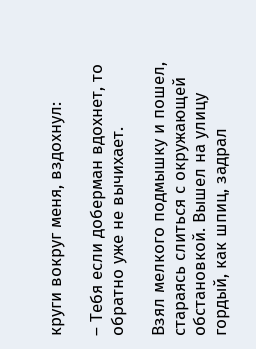круги вокруг меня, вздохнул:

– Тебя если доберман вдохнет, то обратно уже не вычихает.

Взял мелкого подмышку и пошел, стараясь слиться с окружающей обстановкой. Вышел на улицу гордый, как шпиц, задрал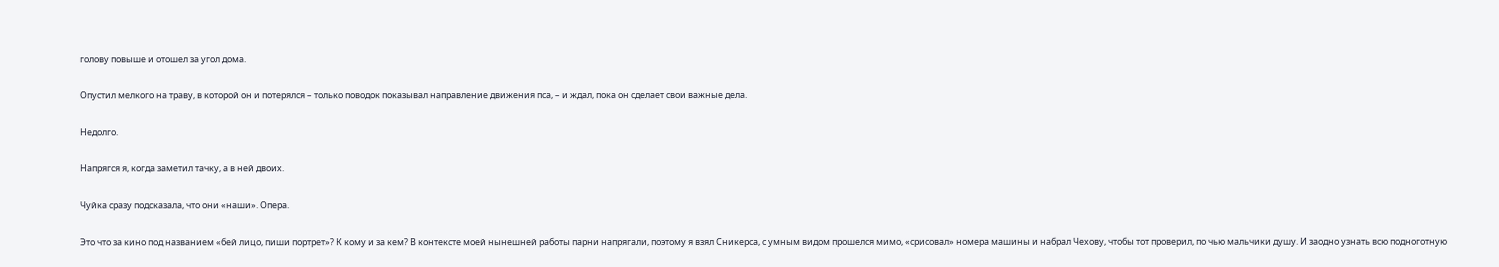голову повыше и отошел за угол дома.

Опустил мелкого на траву, в которой он и потерялся – только поводок показывал направление движения пса, – и ждал, пока он сделает свои важные дела.

Недолго.

Напрягся я, когда заметил тачку, а в ней двоих.

Чуйка сразу подсказала, что они «наши». Опера.

Это что за кино под названием «бей лицо, пиши портрет»? К кому и за кем? В контексте моей нынешней работы парни напрягали, поэтому я взял Сникерса, с умным видом прошелся мимо, «срисовал» номера машины и набрал Чехову, чтобы тот проверил, по чью мальчики душу. И заодно узнать всю подноготную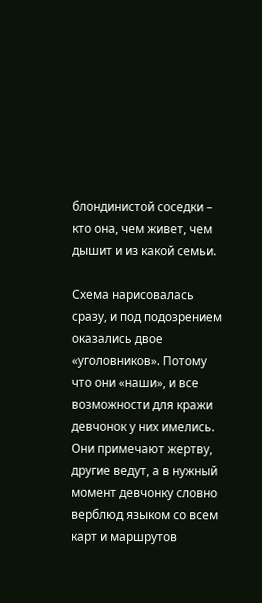блондинистой соседки – кто она, чем живет, чем дышит и из какой семьи.

Схема нарисовалась сразу, и под подозрением оказались двое «уголовников». Потому что они «наши», и все возможности для кражи девчонок у них имелись. Они примечают жертву, другие ведут, а в нужный момент девчонку словно верблюд языком со всем карт и маршрутов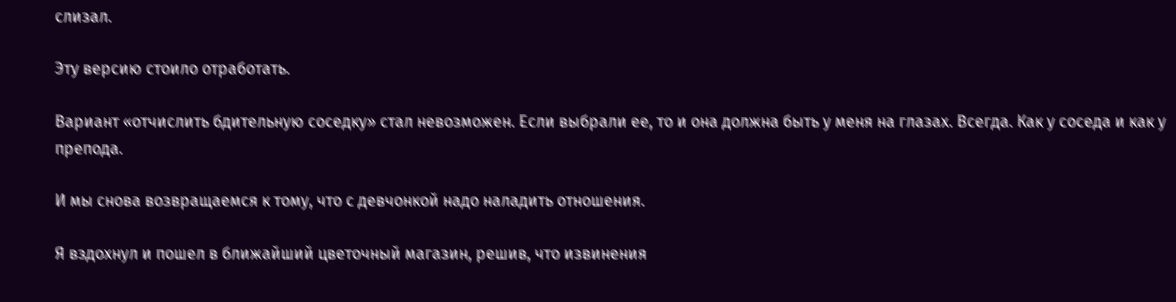слизал.

Эту версию стоило отработать.

Вариант «отчислить бдительную соседку» стал невозможен. Если выбрали ее, то и она должна быть у меня на глазах. Всегда. Как у соседа и как у препода.

И мы снова возвращаемся к тому, что с девчонкой надо наладить отношения.

Я вздохнул и пошел в ближайший цветочный магазин, решив, что извинения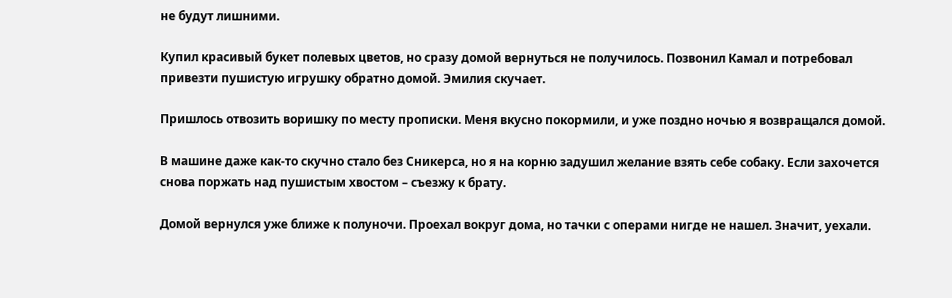не будут лишними.

Купил красивый букет полевых цветов, но сразу домой вернуться не получилось. Позвонил Камал и потребовал привезти пушистую игрушку обратно домой. Эмилия скучает.

Пришлось отвозить воришку по месту прописки. Меня вкусно покормили, и уже поздно ночью я возвращался домой.

В машине даже как-то скучно стало без Сникерса, но я на корню задушил желание взять себе собаку. Если захочется снова поржать над пушистым хвостом – съезжу к брату.

Домой вернулся уже ближе к полуночи. Проехал вокруг дома, но тачки с операми нигде не нашел. Значит, уехали.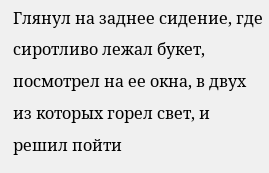Глянул на заднее сидение, где сиротливо лежал букет, посмотрел на ее окна, в двух из которых горел свет, и решил пойти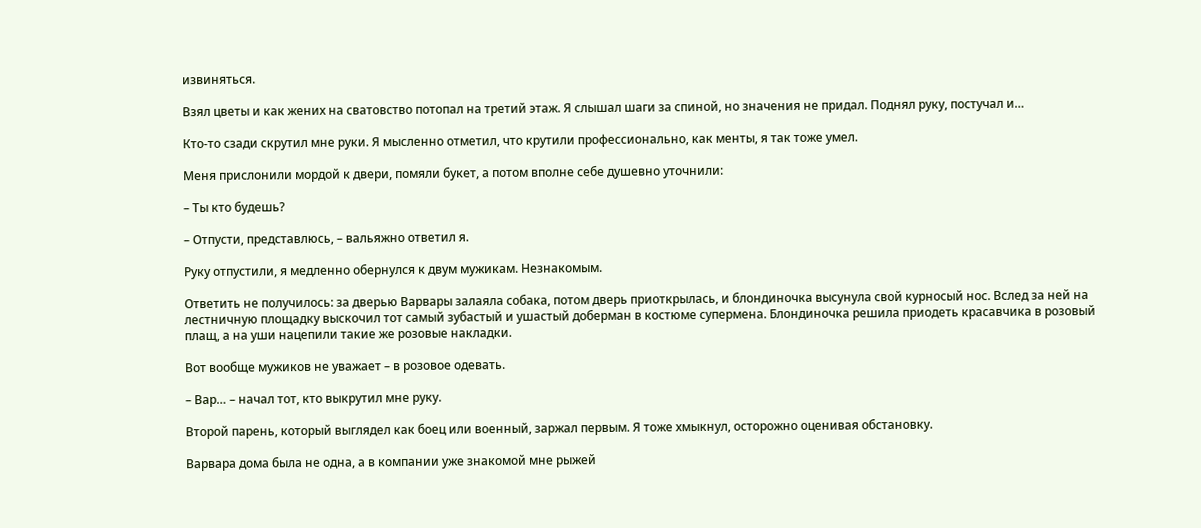извиняться.

Взял цветы и как жених на сватовство потопал на третий этаж. Я слышал шаги за спиной, но значения не придал. Поднял руку, постучал и…

Кто-то сзади скрутил мне руки. Я мысленно отметил, что крутили профессионально, как менты, я так тоже умел.

Меня прислонили мордой к двери, помяли букет, а потом вполне себе душевно уточнили:

– Ты кто будешь?

– Отпусти, представлюсь, – вальяжно ответил я.

Руку отпустили, я медленно обернулся к двум мужикам. Незнакомым.

Ответить не получилось: за дверью Варвары залаяла собака, потом дверь приоткрылась, и блондиночка высунула свой курносый нос. Вслед за ней на лестничную площадку выскочил тот самый зубастый и ушастый доберман в костюме супермена. Блондиночка решила приодеть красавчика в розовый плащ, а на уши нацепили такие же розовые накладки.

Вот вообще мужиков не уважает – в розовое одевать.

– Вар… – начал тот, кто выкрутил мне руку.

Второй парень, который выглядел как боец или военный, заржал первым. Я тоже хмыкнул, осторожно оценивая обстановку.

Варвара дома была не одна, а в компании уже знакомой мне рыжей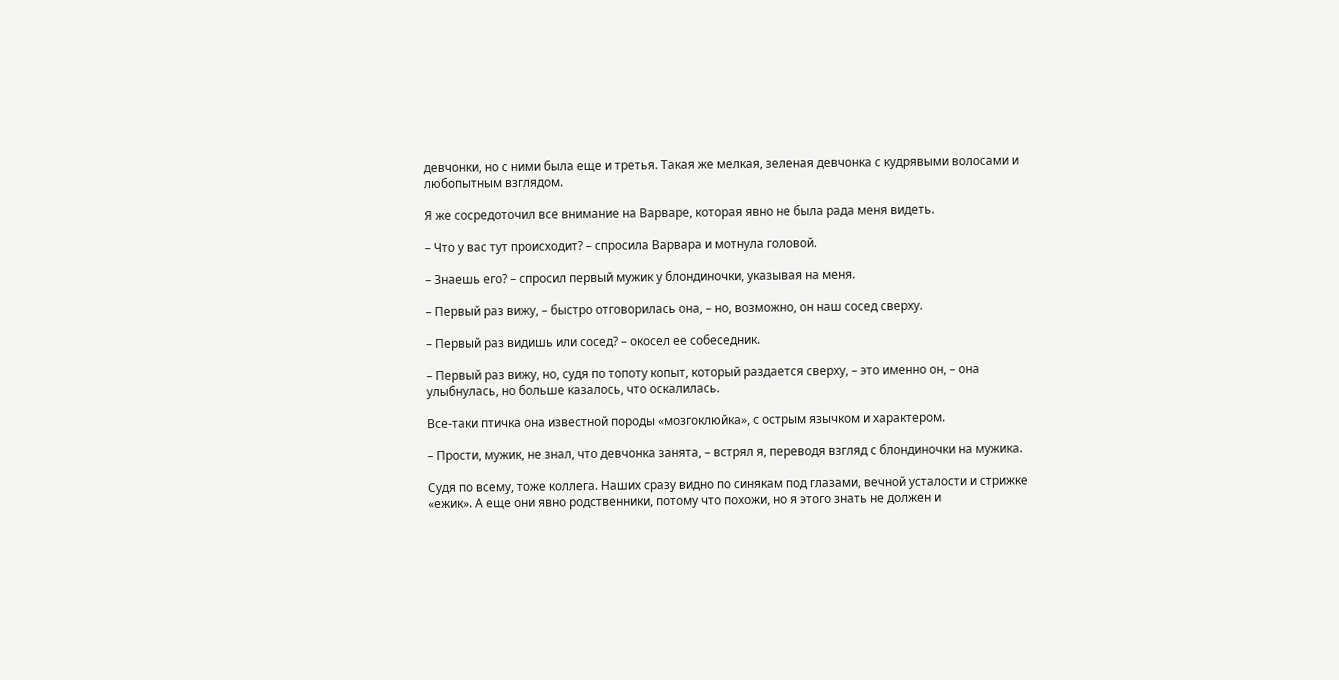девчонки, но с ними была еще и третья. Такая же мелкая, зеленая девчонка с кудрявыми волосами и любопытным взглядом.

Я же сосредоточил все внимание на Варваре, которая явно не была рада меня видеть.

– Что у вас тут происходит? – спросила Варвара и мотнула головой.

– Знаешь его? – спросил первый мужик у блондиночки, указывая на меня.

– Первый раз вижу, – быстро отговорилась она, – но, возможно, он наш сосед сверху.

– Первый раз видишь или сосед? – окосел ее собеседник.

– Первый раз вижу, но, судя по топоту копыт, который раздается сверху, – это именно он, – она улыбнулась, но больше казалось, что оскалилась.

Все-таки птичка она известной породы «мозгоклюйка», с острым язычком и характером.

– Прости, мужик, не знал, что девчонка занята, – встрял я, переводя взгляд с блондиночки на мужика.

Судя по всему, тоже коллега. Наших сразу видно по синякам под глазами, вечной усталости и стрижке «ежик». А еще они явно родственники, потому что похожи, но я этого знать не должен и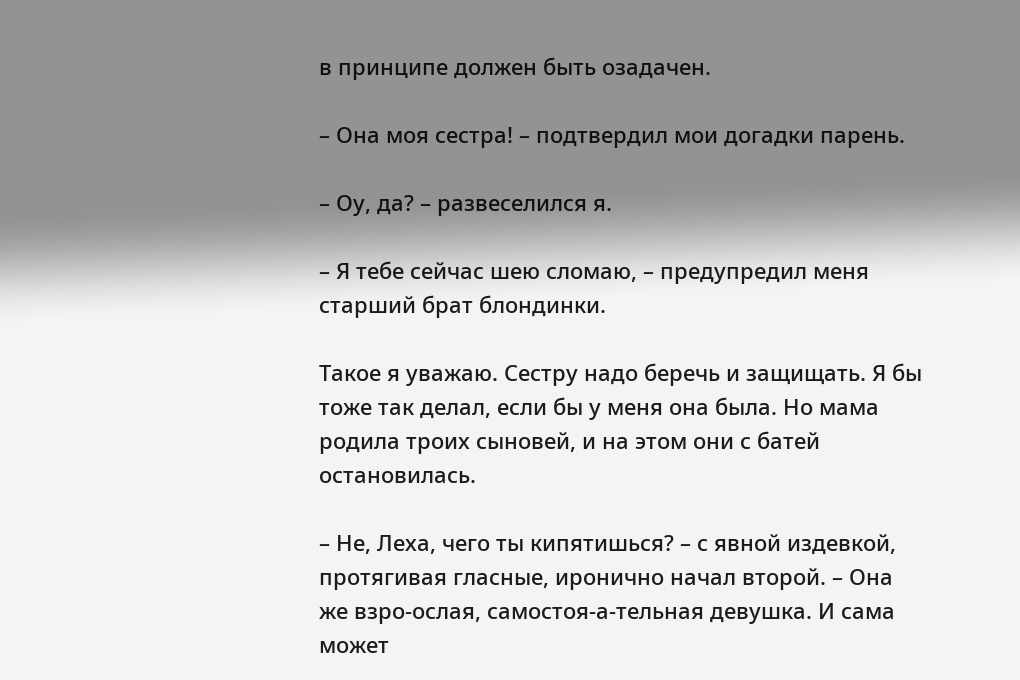в принципе должен быть озадачен.

– Она моя сестра! – подтвердил мои догадки парень.

– Оу, да? – развеселился я.

– Я тебе сейчас шею сломаю, – предупредил меня старший брат блондинки.

Такое я уважаю. Сестру надо беречь и защищать. Я бы тоже так делал, если бы у меня она была. Но мама родила троих сыновей, и на этом они с батей остановилась.

– Не, Леха, чего ты кипятишься? – с явной издевкой, протягивая гласные, иронично начал второй. – Она же взро-ослая, самостоя-а-тельная девушка. И сама может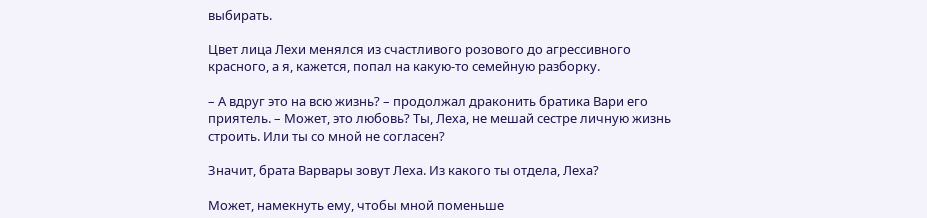выбирать.

Цвет лица Лехи менялся из счастливого розового до агрессивного красного, а я, кажется, попал на какую-то семейную разборку.

– А вдруг это на всю жизнь? – продолжал драконить братика Вари его приятель. – Может, это любовь? Ты, Леха, не мешай сестре личную жизнь строить. Или ты со мной не согласен?

Значит, брата Варвары зовут Леха. Из какого ты отдела, Леха?

Может, намекнуть ему, чтобы мной поменьше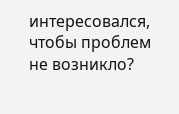интересовался, чтобы проблем не возникло?